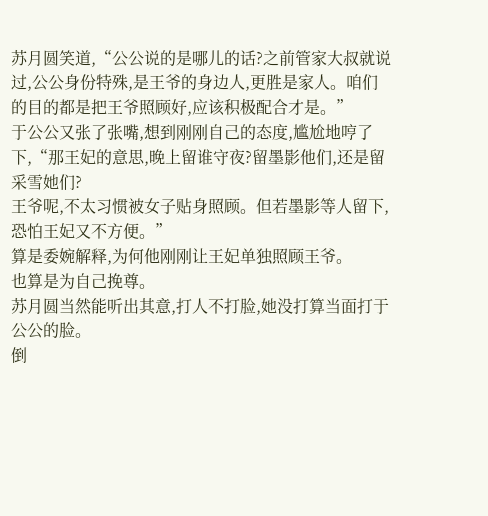苏月圆笑道,“公公说的是哪儿的话?之前管家大叔就说过,公公身份特殊,是王爷的身边人,更胜是家人。咱们的目的都是把王爷照顾好,应该积极配合才是。”
于公公又张了张嘴,想到刚刚自己的态度,尴尬地哼了下,“那王妃的意思,晚上留谁守夜?留墨影他们,还是留采雪她们?
王爷呢,不太习惯被女子贴身照顾。但若墨影等人留下,恐怕王妃又不方便。”
算是委婉解释,为何他刚刚让王妃单独照顾王爷。
也算是为自己挽尊。
苏月圆当然能听出其意,打人不打脸,她没打算当面打于公公的脸。
倒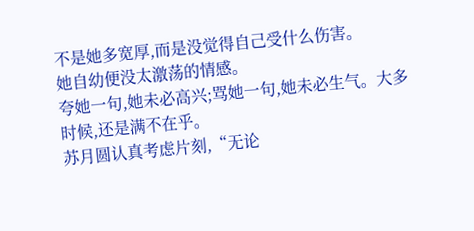不是她多宽厚,而是没觉得自己受什么伤害。
她自幼便没太激荡的情感。
夸她一句,她未必高兴;骂她一句,她未必生气。大多时候,还是满不在乎。
苏月圆认真考虑片刻,“无论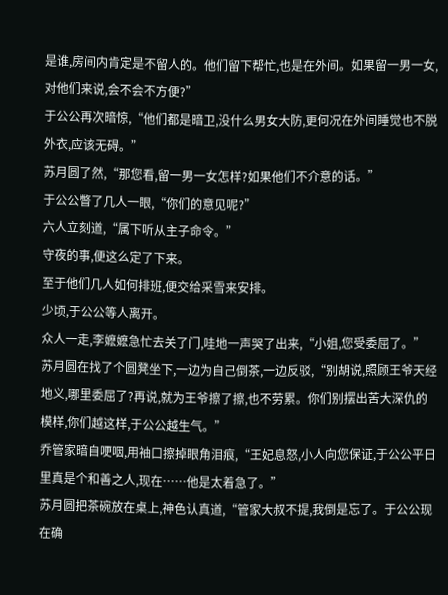是谁,房间内肯定是不留人的。他们留下帮忙,也是在外间。如果留一男一女,对他们来说,会不会不方便?”
于公公再次暗惊,“他们都是暗卫,没什么男女大防,更何况在外间睡觉也不脱外衣,应该无碍。”
苏月圆了然,“那您看,留一男一女怎样?如果他们不介意的话。”
于公公瞥了几人一眼,“你们的意见呢?”
六人立刻道,“属下听从主子命令。”
守夜的事,便这么定了下来。
至于他们几人如何排班,便交给采雪来安排。
少顷,于公公等人离开。
众人一走,李嬷嬷急忙去关了门,哇地一声哭了出来,“小姐,您受委屈了。”
苏月圆在找了个圆凳坐下,一边为自己倒茶,一边反驳,“别胡说,照顾王爷天经地义,哪里委屈了?再说,就为王爷擦了擦,也不劳累。你们别摆出苦大深仇的模样,你们越这样,于公公越生气。”
乔管家暗自哽咽,用袖口擦掉眼角泪痕,“王妃息怒,小人向您保证,于公公平日里真是个和善之人,现在……他是太着急了。”
苏月圆把茶碗放在桌上,神色认真道,“管家大叔不提,我倒是忘了。于公公现在确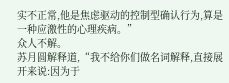实不正常,他是焦虑驱动的控制型确认行为,算是一种应激性的心理疾病。”
众人不解。
苏月圆解释道,“我不给你们做名词解释,直接展开来说:因为于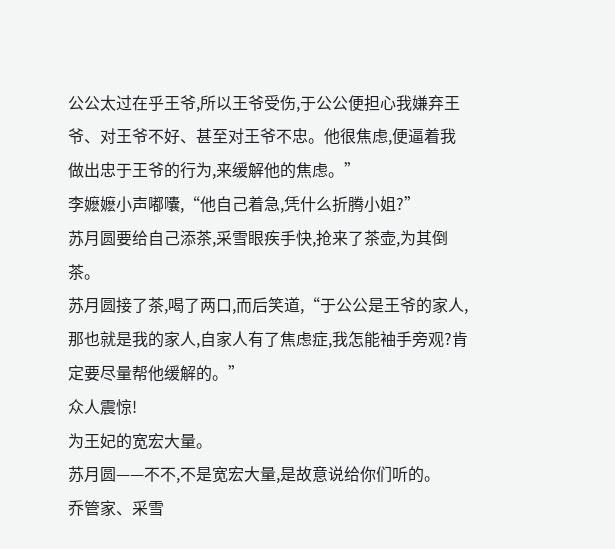公公太过在乎王爷,所以王爷受伤,于公公便担心我嫌弃王爷、对王爷不好、甚至对王爷不忠。他很焦虑,便逼着我做出忠于王爷的行为,来缓解他的焦虑。”
李嬷嬷小声嘟囔,“他自己着急,凭什么折腾小姐?”
苏月圆要给自己添茶,采雪眼疾手快,抢来了茶壶,为其倒茶。
苏月圆接了茶,喝了两口,而后笑道,“于公公是王爷的家人,那也就是我的家人,自家人有了焦虑症,我怎能袖手旁观?肯定要尽量帮他缓解的。”
众人震惊!
为王妃的宽宏大量。
苏月圆——不不,不是宽宏大量,是故意说给你们听的。
乔管家、采雪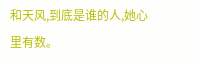和天风,到底是谁的人,她心里有数。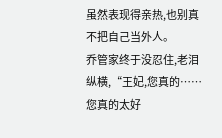虽然表现得亲热,也别真不把自己当外人。
乔管家终于没忍住,老泪纵横,“王妃,您真的……您真的太好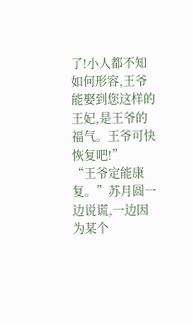了!小人都不知如何形容,王爷能娶到您这样的王妃,是王爷的福气。王爷可快恢复吧!”
“王爷定能康复。”苏月圆一边说谎,一边因为某个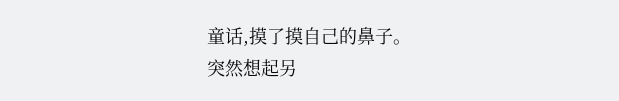童话,摸了摸自己的鼻子。
突然想起另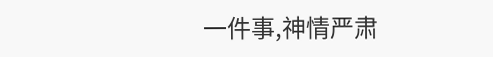一件事,神情严肃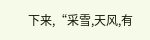下来,“采雪,天风,有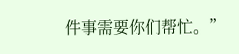件事需要你们帮忙。”